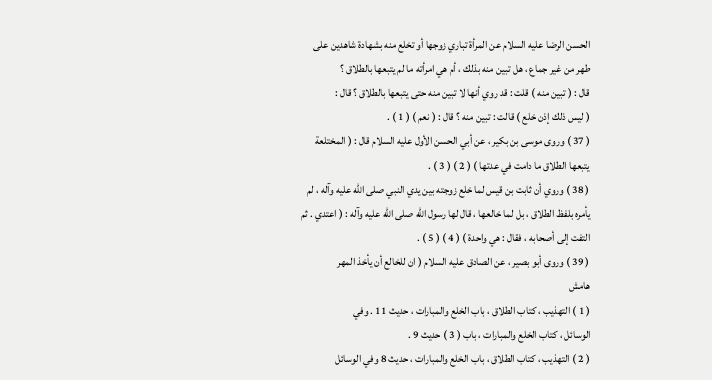الحسن الرضا عليه السلام عن المرأة تباري زوجها أو تخلع منه بشهادة شاهدين على
طهر من غير جماع ، هل تبين منه بذلك ، أم هي امرأته ما لم يتبعها بالطلاق ؟
قال : ( تبين منه ) قلت : قد روي أنها لا تبين منه حتى يتبعها بالطلاق ؟ قال :
( ليس ذلك إذن خلع ) قالت : تبين منه ؟ قال : ( نعم ) ( 1 ) .
( 37 ) وروى موسى بن بكير ، عن أبي الحسن الأول عليه السلام قال : ( المختلعة
يتبعها الطلاق ما دامت في عدتها ) ( 2 ) ( 3 ) .
( 38 ) وروي أن ثابت بن قيس لما خلع زوجته بين يدي النبي صلى الله عليه وآله ، لم
يأمره بلفظ الطلاق ، بل لما خالعها ، قال لها رسول الله صلى الله عليه وآله : ( اعتدي . ثم
التفت إلى أصحابه ، فقال : هي واحدة ) ( 4 ) ( 5 ) .
( 39 ) وروى أبو بصير ، عن الصادق عليه السلام ( ان للخالع أن يأخذ المهر
هامش
( 1 ) التهذيب ، كتاب الطلاق ، باب الخلع والمبارات ، حديث 11 . وفي
الوسائل ، كتاب الخلع والمبارات ، باب ( 3 ) حديث 9 .
( 2 ) التهذيب ، كتاب الطلاق ، باب الخلع والمبارات ، حديث 8 وفي الوسائل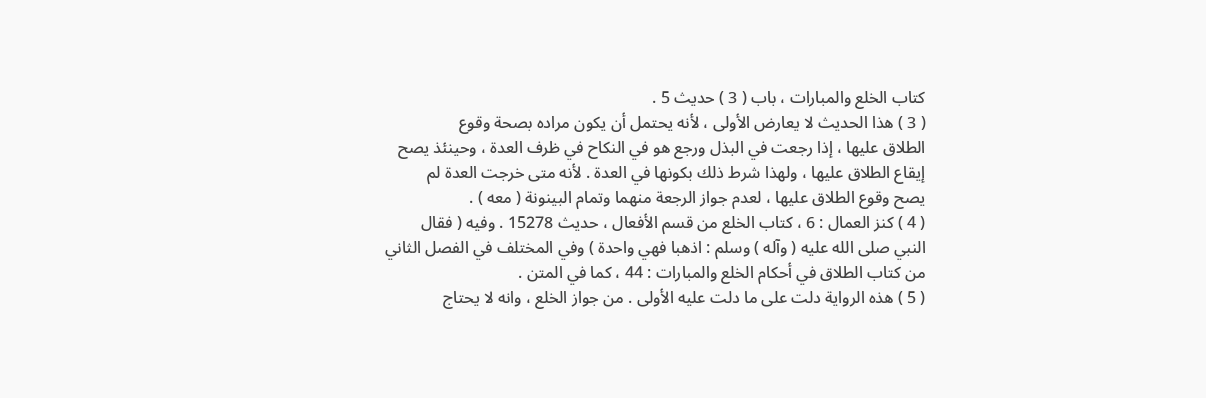كتاب الخلع والمبارات ، باب ( 3 ) حديث 5 .
( 3 ) هذا الحديث لا يعارض الأولى ، لأنه يحتمل أن يكون مراده بصحة وقوع
الطلاق عليها ، إذا رجعت في البذل ورجع هو في النكاح في ظرف العدة ، وحينئذ يصح
إيقاع الطلاق عليها ، ولهذا شرط ذلك بكونها في العدة . لأنه متى خرجت العدة لم
يصح وقوع الطلاق عليها ، لعدم جواز الرجعة منهما وتمام البينونة ( معه ) .
( 4 ) كنز العمال : 6 ، كتاب الخلع من قسم الأفعال ، حديث 15278 . وفيه ( فقال
النبي صلى الله عليه ( وآله ) وسلم : اذهبا فهي واحدة ) وفي المختلف في الفصل الثاني
من كتاب الطلاق في أحكام الخلع والمبارات : 44 ، كما في المتن .
( 5 ) هذه الرواية دلت على ما دلت عليه الأولى . من جواز الخلع ، وانه لا يحتاج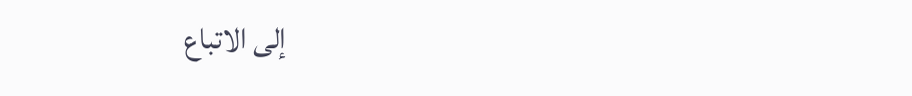إلى الاتباع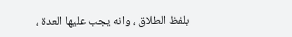بلفظ الطلاق ، وانه يجب عليها العدة ،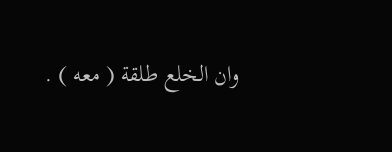وان الخلع طلقة ( معه ) .